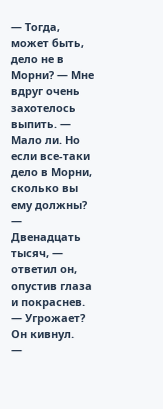— Тогда, может быть, дело не в Морни? — Мне вдруг очень захотелось выпить. — Мало ли. Но если все-таки дело в Морни, сколько вы ему должны?
— Двенадцать тысяч, — ответил он, опустив глаза и покраснев.
— Угрожает?
Он кивнул.
—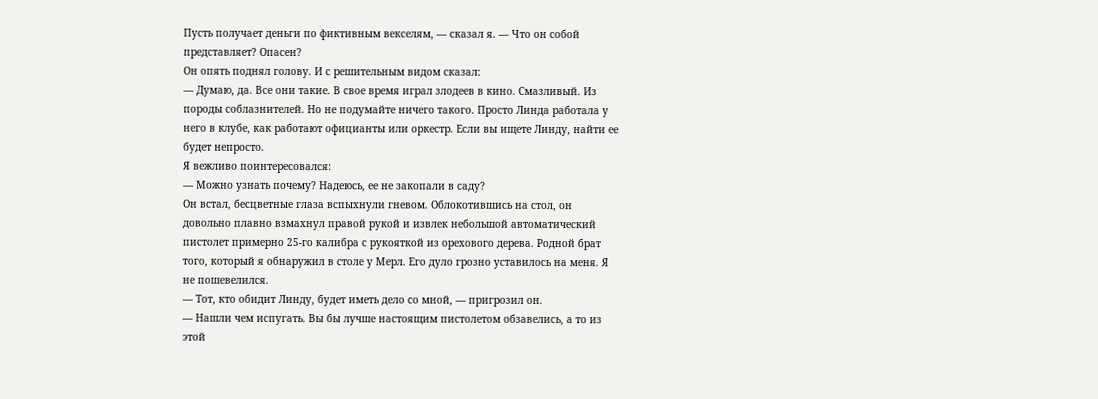Пусть получает деньги по фиктивным векселям, — сказал я. — Что он собой представляет? Опасен?
Он опять поднял голову. И с решительным видом сказал:
— Думаю, да. Все они такие. В свое время играл злодеев в кино. Смазливый. Из породы соблазнителей. Но не подумайте ничего такого. Просто Линда работала у него в клубе, как работают официанты или оркестр. Если вы ищете Линду, найти ее будет непросто.
Я вежливо поинтересовался:
— Можно узнать почему? Надеюсь, ее не закопали в саду?
Он встал, бесцветные глаза вспыхнули гневом. Облокотившись на стол, он довольно плавно взмахнул правой рукой и извлек небольшой автоматический пистолет примерно 25-го калибра с рукояткой из орехового дерева. Родной брат того, который я обнаружил в столе у Мерл. Его дуло грозно уставилось на меня. Я не пошевелился.
— Тот, кто обидит Линду, будет иметь дело со мной, — пригрозил он.
— Нашли чем испугать. Вы бы лучше настоящим пистолетом обзавелись, а то из этой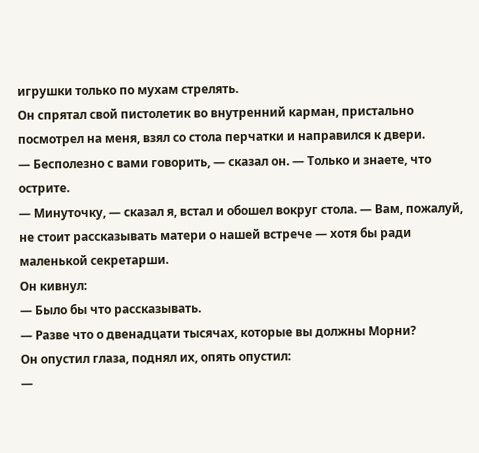игрушки только по мухам стрелять.
Он спрятал свой пистолетик во внутренний карман, пристально посмотрел на меня, взял со стола перчатки и направился к двери.
— Бесполезно с вами говорить, — сказал он. — Только и знаете, что острите.
— Минуточку, — сказал я, встал и обошел вокруг стола. — Вам, пожалуй, не стоит рассказывать матери о нашей встрече — хотя бы ради маленькой секретарши.
Он кивнул:
— Было бы что рассказывать.
— Разве что о двенадцати тысячах, которые вы должны Морни?
Он опустил глаза, поднял их, опять опустил:
—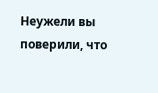Неужели вы поверили, что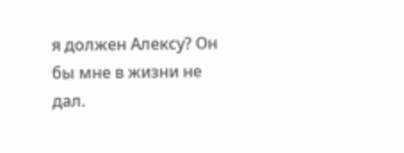я должен Алексу? Он бы мне в жизни не дал.